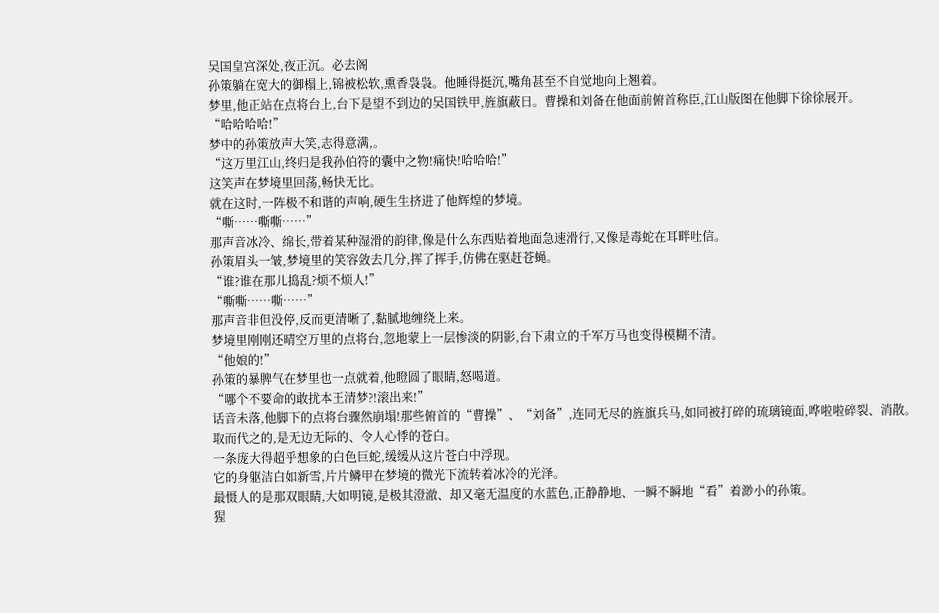吴国皇宫深处,夜正沉。必去阁
孙策躺在宽大的御榻上,锦被松软,熏香袅袅。他睡得挺沉,嘴角甚至不自觉地向上翘着。
梦里,他正站在点将台上,台下是望不到边的吴国铁甲,旌旗蔽日。曹操和刘备在他面前俯首称臣,江山版图在他脚下徐徐展开。
“哈哈哈哈!”
梦中的孙策放声大笑,志得意满,。
“这万里江山,终归是我孙伯符的囊中之物!痛快!哈哈哈!”
这笑声在梦境里回荡,畅快无比。
就在这时,一阵极不和谐的声响,硬生生挤进了他辉煌的梦境。
“嘶……嘶嘶……”
那声音冰冷、绵长,带着某种湿滑的韵律,像是什么东西贴着地面急速滑行,又像是毒蛇在耳畔吐信。
孙策眉头一皱,梦境里的笑容敛去几分,挥了挥手,仿佛在驱赶苍蝇。
“谁?谁在那儿捣乱?烦不烦人!”
“嘶嘶……嘶……”
那声音非但没停,反而更清晰了,黏腻地缠绕上来。
梦境里刚刚还晴空万里的点将台,忽地蒙上一层惨淡的阴影,台下肃立的千军万马也变得模糊不清。
“他娘的!”
孙策的暴脾气在梦里也一点就着,他瞪圆了眼睛,怒喝道。
“哪个不要命的敢扰本王清梦?!滚出来!”
话音未落,他脚下的点将台骤然崩塌!那些俯首的“曹操”、“刘备”,连同无尽的旌旗兵马,如同被打碎的琉璃镜面,哗啦啦碎裂、消散。
取而代之的,是无边无际的、令人心悸的苍白。
一条庞大得超乎想象的白色巨蛇,缓缓从这片苍白中浮现。
它的身躯洁白如新雪,片片鳞甲在梦境的微光下流转着冰冷的光泽。
最慑人的是那双眼睛,大如明镜,是极其澄澈、却又毫无温度的水蓝色,正静静地、一瞬不瞬地“看”着渺小的孙策。
猩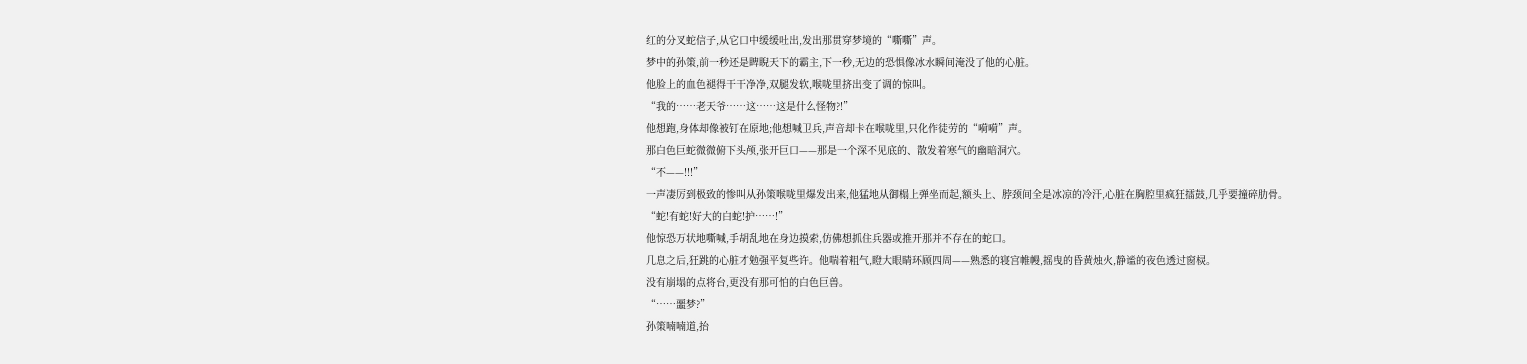红的分叉蛇信子,从它口中缓缓吐出,发出那贯穿梦境的“嘶嘶”声。
梦中的孙策,前一秒还是睥睨天下的霸主,下一秒,无边的恐惧像冰水瞬间淹没了他的心脏。
他脸上的血色褪得干干净净,双腿发软,喉咙里挤出变了调的惊叫。
“我的……老天爷……这……这是什么怪物?!”
他想跑,身体却像被钉在原地;他想喊卫兵,声音却卡在喉咙里,只化作徒劳的“嗬嗬”声。
那白色巨蛇微微俯下头颅,张开巨口——那是一个深不见底的、散发着寒气的幽暗洞穴。
“不——!!!”
一声凄厉到极致的惨叫从孙策喉咙里爆发出来,他猛地从御榻上弹坐而起,额头上、脖颈间全是冰凉的冷汗,心脏在胸腔里疯狂擂鼓,几乎要撞碎肋骨。
“蛇!有蛇!好大的白蛇!护……!”
他惊恐万状地嘶喊,手胡乱地在身边摸索,仿佛想抓住兵器或推开那并不存在的蛇口。
几息之后,狂跳的心脏才勉强平复些许。他喘着粗气,瞪大眼睛环顾四周——熟悉的寝宫帷幔,摇曳的昏黄烛火,静谧的夜色透过窗棂。
没有崩塌的点将台,更没有那可怕的白色巨兽。
“……噩梦?”
孙策喃喃道,抬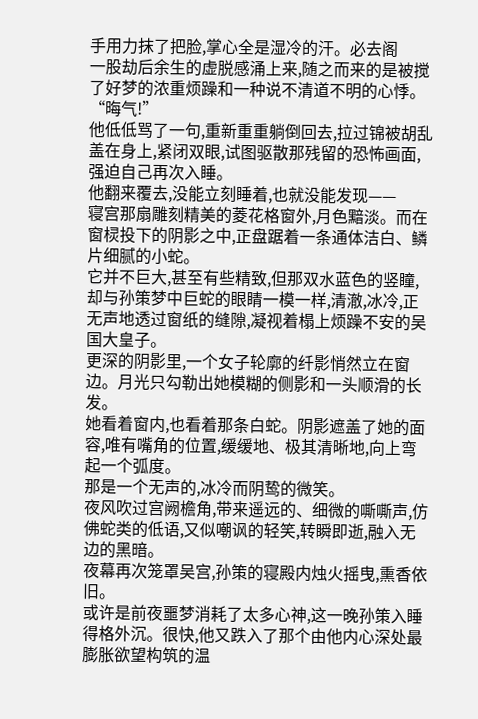手用力抹了把脸,掌心全是湿冷的汗。必去阁
一股劫后余生的虚脱感涌上来,随之而来的是被搅了好梦的浓重烦躁和一种说不清道不明的心悸。
“晦气!”
他低低骂了一句,重新重重躺倒回去,拉过锦被胡乱盖在身上,紧闭双眼,试图驱散那残留的恐怖画面,强迫自己再次入睡。
他翻来覆去,没能立刻睡着,也就没能发现——
寝宫那扇雕刻精美的菱花格窗外,月色黯淡。而在窗棂投下的阴影之中,正盘踞着一条通体洁白、鳞片细腻的小蛇。
它并不巨大,甚至有些精致,但那双水蓝色的竖瞳,却与孙策梦中巨蛇的眼睛一模一样,清澈,冰冷,正无声地透过窗纸的缝隙,凝视着榻上烦躁不安的吴国大皇子。
更深的阴影里,一个女子轮廓的纤影悄然立在窗边。月光只勾勒出她模糊的侧影和一头顺滑的长发。
她看着窗内,也看着那条白蛇。阴影遮盖了她的面容,唯有嘴角的位置,缓缓地、极其清晰地,向上弯起一个弧度。
那是一个无声的,冰冷而阴鸷的微笑。
夜风吹过宫阙檐角,带来遥远的、细微的嘶嘶声,仿佛蛇类的低语,又似嘲讽的轻笑,转瞬即逝,融入无边的黑暗。
夜幕再次笼罩吴宫,孙策的寝殿内烛火摇曳,熏香依旧。
或许是前夜噩梦消耗了太多心神,这一晚孙策入睡得格外沉。很快,他又跌入了那个由他内心深处最膨胀欲望构筑的温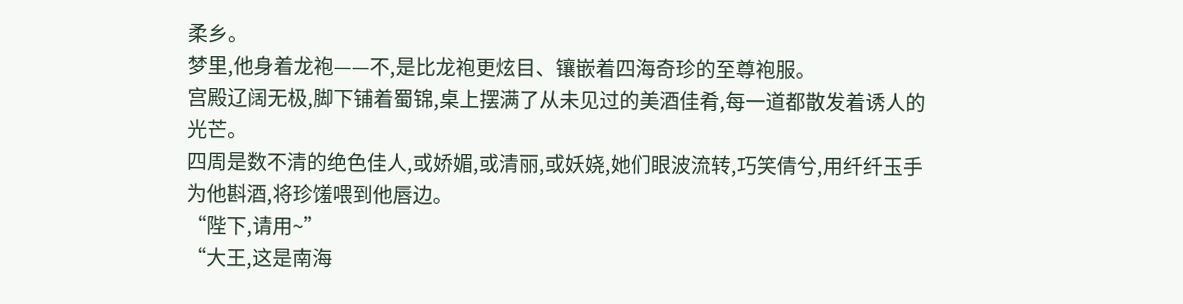柔乡。
梦里,他身着龙袍——不,是比龙袍更炫目、镶嵌着四海奇珍的至尊袍服。
宫殿辽阔无极,脚下铺着蜀锦,桌上摆满了从未见过的美酒佳肴,每一道都散发着诱人的光芒。
四周是数不清的绝色佳人,或娇媚,或清丽,或妖娆,她们眼波流转,巧笑倩兮,用纤纤玉手为他斟酒,将珍馐喂到他唇边。
“陛下,请用~”
“大王,这是南海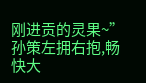刚进贡的灵果~”
孙策左拥右抱,畅快大